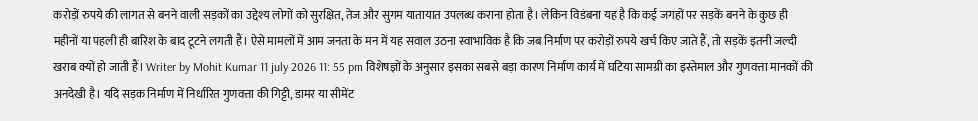करोड़ों रुपये की लागत से बनने वाली सड़कों का उद्देश्य लोगों को सुरक्षित, तेज और सुगम यातायात उपलब्ध कराना होता है। लेकिन विडंबना यह है कि कई जगहों पर सड़कें बनने के कुछ ही महीनों या पहली ही बारिश के बाद टूटने लगती हैं। ऐसे मामलों में आम जनता के मन में यह सवाल उठना स्वाभाविक है कि जब निर्माण पर करोड़ों रुपये खर्च किए जाते हैं, तो सड़कें इतनी जल्दी खराब क्यों हो जाती हैं। Writer by Mohit Kumar 11 july 2026 11: 55 pm विशेषज्ञों के अनुसार इसका सबसे बड़ा कारण निर्माण कार्य में घटिया सामग्री का इस्तेमाल और गुणवत्ता मानकों की अनदेखी है। यदि सड़क निर्माण में निर्धारित गुणवत्ता की गिट्टी, डामर या सीमेंट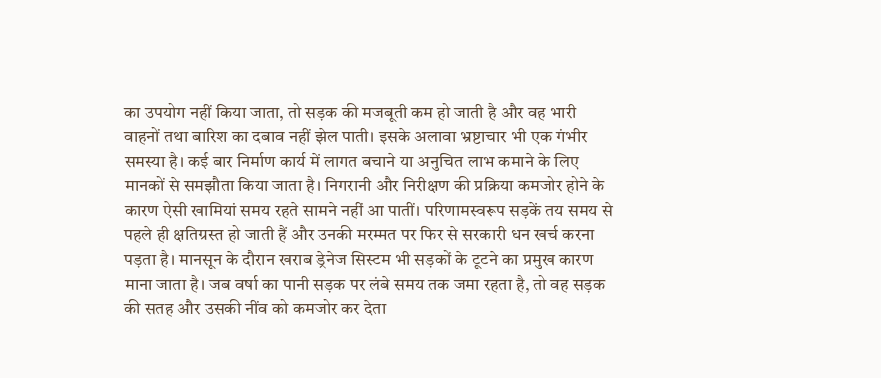का उपयोग नहीं किया जाता, तो सड़क की मजबूती कम हो जाती है और वह भारी वाहनों तथा बारिश का दबाव नहीं झेल पाती। इसके अलावा भ्रष्टाचार भी एक गंभीर समस्या है। कई बार निर्माण कार्य में लागत बचाने या अनुचित लाभ कमाने के लिए मानकों से समझौता किया जाता है। निगरानी और निरीक्षण की प्रक्रिया कमजोर होने के कारण ऐसी खामियां समय रहते सामने नहीं आ पातीं। परिणामस्वरूप सड़कें तय समय से पहले ही क्षतिग्रस्त हो जाती हैं और उनकी मरम्मत पर फिर से सरकारी धन खर्च करना पड़ता है। मानसून के दौरान खराब ड्रेनेज सिस्टम भी सड़कों के टूटने का प्रमुख कारण माना जाता है। जब वर्षा का पानी सड़क पर लंबे समय तक जमा रहता है, तो वह सड़क की सतह और उसकी नींव को कमजोर कर देता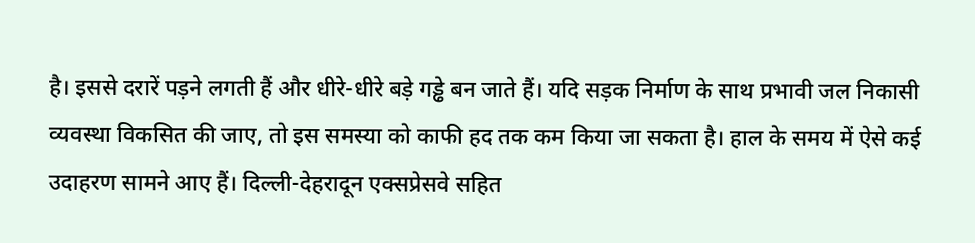है। इससे दरारें पड़ने लगती हैं और धीरे-धीरे बड़े गड्ढे बन जाते हैं। यदि सड़क निर्माण के साथ प्रभावी जल निकासी व्यवस्था विकसित की जाए, तो इस समस्या को काफी हद तक कम किया जा सकता है। हाल के समय में ऐसे कई उदाहरण सामने आए हैं। दिल्ली-देहरादून एक्सप्रेसवे सहित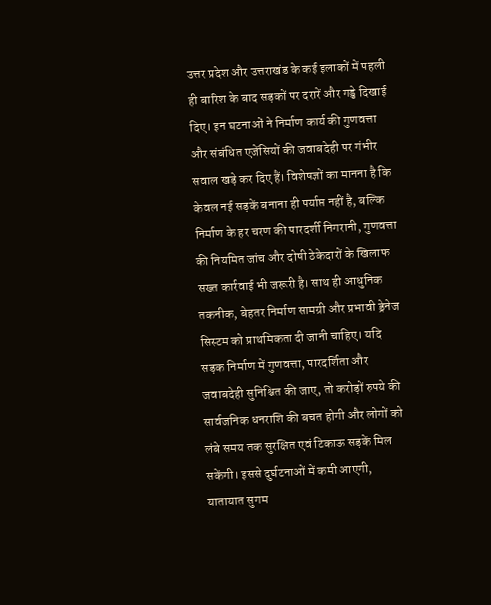उत्तर प्रदेश और उत्तराखंड के कई इलाकों में पहली ही बारिश के बाद सड़कों पर दरारें और गड्ढे दिखाई दिए। इन घटनाओं ने निर्माण कार्य की गुणवत्ता और संबंधित एजेंसियों की जवाबदेही पर गंभीर सवाल खड़े कर दिए हैं। विशेषज्ञों का मानना है कि केवल नई सड़कें बनाना ही पर्याप्त नहीं है, बल्कि निर्माण के हर चरण की पारदर्शी निगरानी, गुणवत्ता की नियमित जांच और दोषी ठेकेदारों के खिलाफ सख्त कार्रवाई भी जरूरी है। साथ ही आधुनिक तकनीक, बेहतर निर्माण सामग्री और प्रभावी ड्रेनेज सिस्टम को प्राथमिकता दी जानी चाहिए। यदि सड़क निर्माण में गुणवत्ता, पारदर्शिता और जवाबदेही सुनिश्चित की जाए, तो करोड़ों रुपये की सार्वजनिक धनराशि की बचत होगी और लोगों को लंबे समय तक सुरक्षित एवं टिकाऊ सड़कें मिल सकेंगी। इससे दुर्घटनाओं में कमी आएगी, यातायात सुगम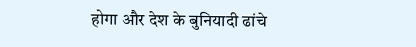होगा और देश के बुनियादी ढांचे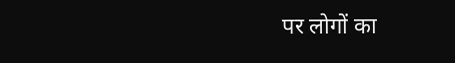पर लोगों का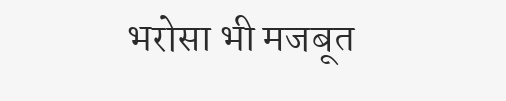भरोसा भी मजबूत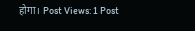होगा। Post Views: 1 Post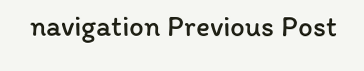navigation Previous Post